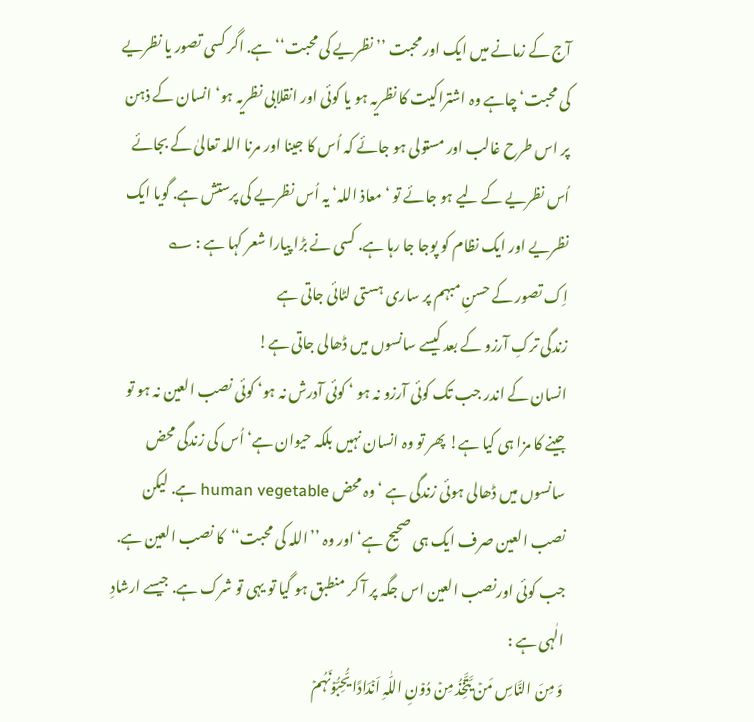آج کے زمانے میں ایک اور محبت ’’ نظریے کی محبت‘‘ ہے. اگر کسی تصور یا نظریے کی محبت‘ چاہے وہ اشتراکیت کا نظریہ ہو یا کوئی اور انقلابی نظریہ ہو‘ انسان کے ذہن پر اس طرح غالب اور مستولی ہو جائے کہ اُس کا جینا اور مرنا اللہ تعالیٰ کے بجائے اُس نظریے کے لیے ہو جائے تو ‘معاذ اللہ‘ یہ اُس نظریے کی پرستش ہے. گویا ایک نظریے اور ایک نظام کو پوجا جا رہا ہے. کسی نے بڑا پیارا شعر کہا ہے : ؎
اِک تصور کے حسنِ مبہم پر ساری ہستی لٹائی جاتی ہے
زندگی ترکِ آرزو کے بعد کیسے سانسوں میں ڈھالی جاتی ہے!
انسان کے اندر جب تک کوئی آرزو نہ ہو ‘ کوئی آدرش نہ ہو‘ کوئی نصب العین نہ ہو تو جینے کا مزا ہی کیا ہے! پھر تو وہ انسان نہیں بلکہ حیوان ہے‘ اُس کی زندگی محض سانسوں میں ڈھالی ہوئی زندگی ہے ‘ وہ محض human vegetable ہے. لیکن نصب العین صرف ایک ہی صحیح ہے‘ اور وہ ’’اللہ کی محبت‘‘کا نصب العین ہے. جب کوئی اورنصب العین اس جگہ پر آ کر منطبق ہو گیا تو یہی تو شرک ہے. جیسے ارشادِ الٰہی ہے :
وَ مِنَ النَّاسِ مَنۡ یَّتَّخِذُ مِنۡ دُوۡنِ اللّٰہِ اَنۡدَادًا یُّحِبُّوۡنَہُمۡ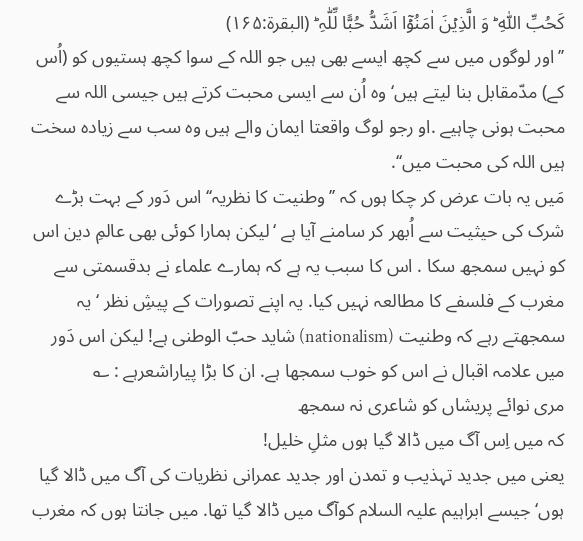کَحُبِّ اللّٰہِ ؕ وَ الَّذِیۡنَ اٰمَنُوۡۤا اَشَدُّ حُبًّا لِّلّٰہِ ؕ (البقرۃ:۱۶۵)
’’اور لوگوں میں سے کچھ ایسے بھی ہیں جو اللہ کے سوا کچھ ہستیوں کو (اُس کے) مدّمقابل بنا لیتے ہیں‘ وہ اُن سے ایسی محبت کرتے ہیں جیسی اللہ سے محبت ہونی چاہیے .او رجو لوگ واقعتا ایمان والے ہیں وہ سب سے زیادہ سخت ہیں اللہ کی محبت میں‘‘.
مَیں یہ بات عرض کر چکا ہوں کہ ’’وطنیت کا نظریہ‘‘ اس دَور کے بہت بڑے شرک کی حیثیت سے اُبھر کر سامنے آیا ہے ‘لیکن ہمارا کوئی بھی عالمِ دین اس کو نہیں سمجھ سکا . اس کا سبب یہ ہے کہ ہمارے علماء نے بدقسمتی سے مغرب کے فلسفے کا مطالعہ نہیں کیا. یہ اپنے تصورات کے پیشِ نظر ‘یہ سمجھتے رہے کہ وطنیت (nationalism) شاید حبّ الوطنی ہے! لیکن اس دَور میں علامہ اقبال نے اس کو خوب سمجھا ہے. ان کا بڑا پیاراشعرہے : ؎
مری نوائے پریشاں کو شاعری نہ سمجھ
کہ میں اِس آگ میں ڈالا گیا ہوں مثلِ خلیل!
یعنی میں جدید تہذیب و تمدن اور جدید عمرانی نظریات کی آگ میں ڈالا گیا ہوں‘ جیسے ابراہیم علیہ السلام کوآگ میں ڈالا گیا تھا. میں جانتا ہوں کہ مغرب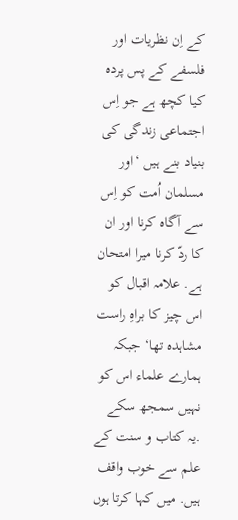کے اِن نظریات اور فلسفے کے پس پردہ کیا کچھ ہے جو اِس اجتماعی زندگی کی بنیاد بنے ہیں ‘اور مسلمان اُمت کو اِس سے آگاہ کرنا اور ان کا ردّ کرنا میرا امتحان ہے. علامہ اقبال کو اس چیز کا براہِ راست مشاہدہ تھا‘ جبکہ ہمارے علماء اس کو نہیں سمجھ سکے .یہ کتاب و سنت کے علم سے خوب واقف ہیں. میں کہا کرتا ہوں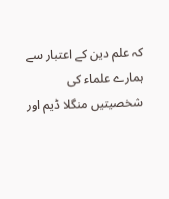کہ علم دین کے اعتبار سے ہمارے علماء کی شخصیتیں منگلا ڈیم اور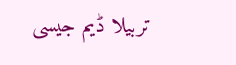تربیلا ڈیم جیسی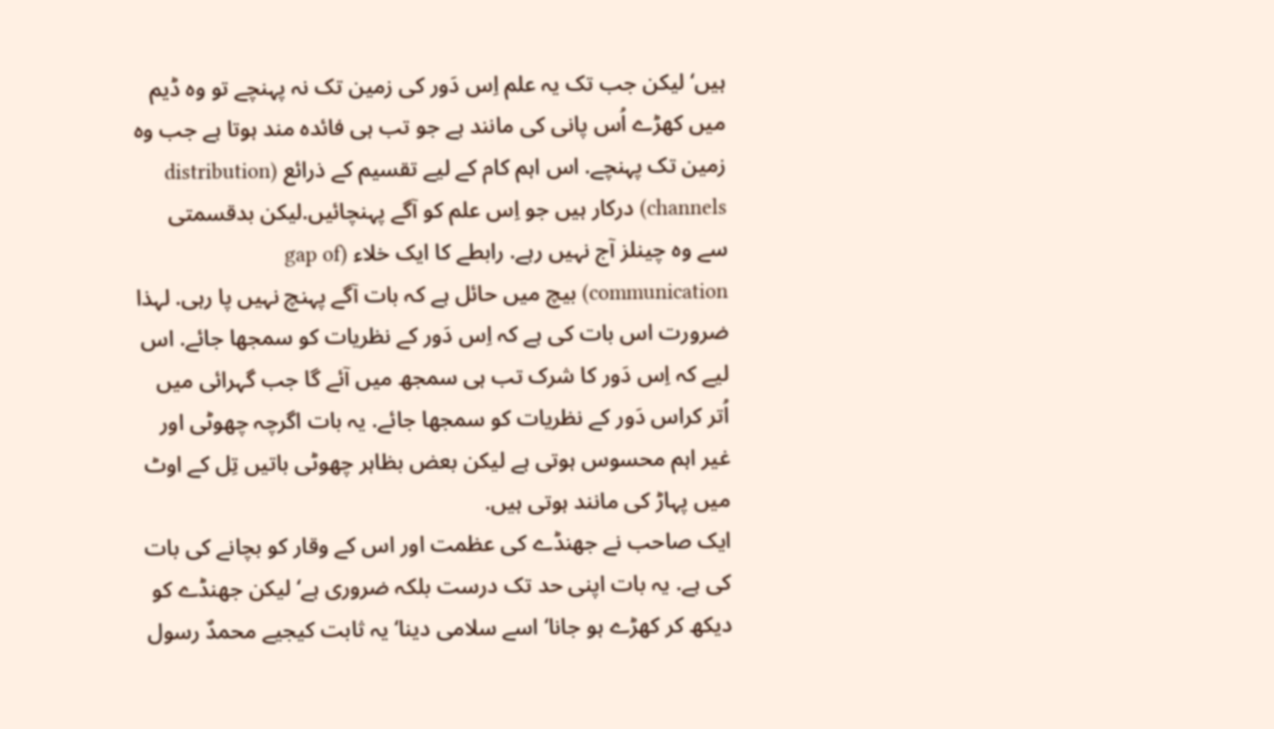ہیں‘ لیکن جب تک یہ علم اِس دَور کی زمین تک نہ پہنچے تو وہ ڈیم میں کھڑے اُس پانی کی مانند ہے جو تب ہی فائدہ مند ہوتا ہے جب وہ زمین تک پہنچے. اس اہم کام کے لیے تقسیم کے ذرائع (distribution channels) درکار ہیں جو اِس علم کو آگے پہنچائیں.لیکن بدقسمتی سے وہ چینلز آج نہیں رہے. رابطے کا ایک خلاء (gap of communication) بیچ میں حائل ہے کہ بات آگے پہنچ نہیں پا رہی. لہذا ضرورت اس بات کی ہے کہ اِس دَور کے نظریات کو سمجھا جائے. اس لیے کہ اِس دَور کا شرک تب ہی سمجھ میں آئے گا جب گہرائی میں اُتر کراس دَور کے نظریات کو سمجھا جائے. یہ بات اگرچہ چھوٹی اور غیر اہم محسوس ہوتی ہے لیکن بعض بظاہر چھوٹی باتیں تِل کے اوٹ میں پہاڑ کی مانند ہوتی ہیں.
ایک صاحب نے جھنڈے کی عظمت اور اس کے وقار کو بچانے کی بات کی ہے. یہ بات اپنی حد تک درست بلکہ ضروری ہے‘ لیکن جھنڈے کو دیکھ کر کھڑے ہو جانا‘ اسے سلامی دینا‘ یہ ثابت کیجیے محمدٌ رسول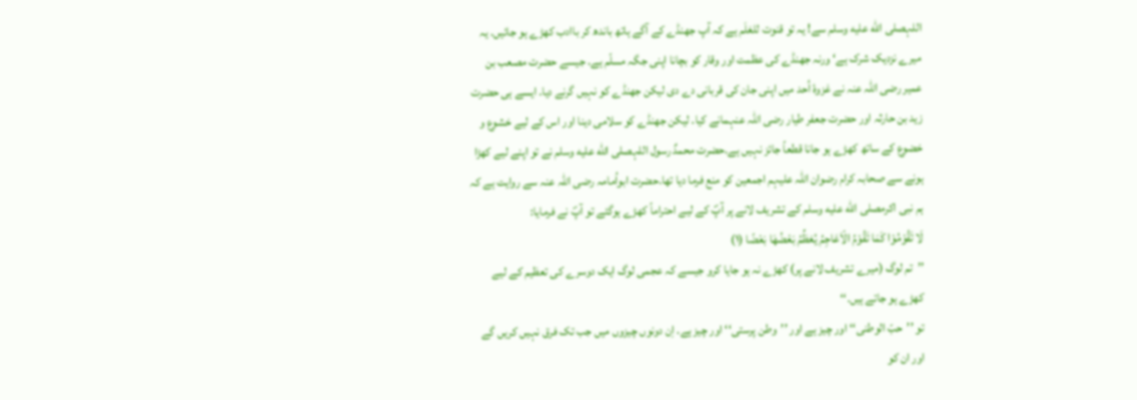اللہصلى الله عليه وسلم سے! یہ تو قنوت للعَلَم ہے کہ آپ جھنڈے کے آگے ہاتھ باندھ کر باادب کھڑے ہو جائیں. یہ میرے نزدیک شرک ہے‘ ورنہ جھنڈے کی عظمت اور وقار کو بچانا اپنی جگہ مسلّم ہے. جیسے حضرت مصعب بن عمیر رضی اللہ عنہ نے غزوۂ اُحد میں اپنی جان کی قربانی دے دی لیکن جھنڈے کو نہیں گرنے دیا. ایسے ہی حضرت زید بن حارثہ اور حضرت جعفر طیار رضی اللہ عنہمانے کیا. لیکن جھنڈے کو سلامی دینا اور اس کے لیے خشوع و خضوع کے ساتھ کھڑے ہو جانا قطعاً جائز نہیں ہے.حضرت محمدٌ رسول اللہصلى الله عليه وسلم نے تو اپنے لیے کھڑا ہونے سے صحابہ کرام رضوان اللہ علیہم اجمعین کو منع فرما دیا تھا.حضرت ابواُمامہ رضی اللہ عنہ سے روایت ہے کہ ہم نبی اکرمصلى الله عليه وسلم کے تشریف لانے پر آپؐ کے لیے احتراماً کھڑے ہوگئے تو آپؐ نے فرمایا:
لَا تَقُوْمُوْا کَمَا تَقُوْمُ الْاَعَاجِمُ یُعَظِّمُ بَعْضُھَا بَعْضًا (۱)
’’تم لوگ (میرے تشریف لانے پر) کھڑے نہ ہو جایا کرو جیسے کہ عجمی لوگ ایک دوسرے کی تعظیم کے لیے کھڑے ہو جاتے ہیں.‘‘
تو ’’حبّ الوطنی‘‘ اور چیز ہے اور ’’وطن پرستی‘‘ اور چیز ہے. اِن دونوں چیزوں میں جب تک فرق نہیں کریں گے اور ان کو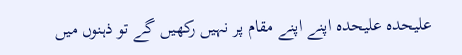علیحدہ علیحدہ اپنے اپنے مقام پر نہیں رکھیں گے تو ذہنوں میں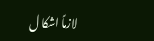لازماً اشکا ل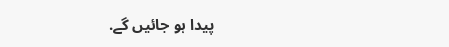پیدا ہو جائیں گے.